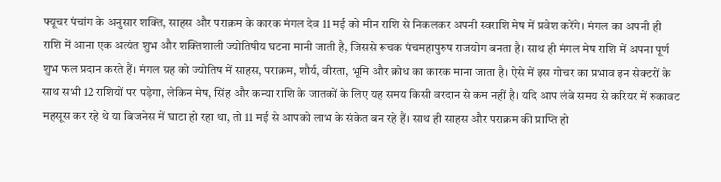फ्यूचर पंचांग के अनुसार शक्ति, साहस और पराक्रम के कारक मंगल देव 11 मई को मीन राशि से निकलकर अपनी स्वराशि मेष में प्रवेश करेंगे। मंगल का अपनी ही राशि में आना एक अत्यंत शुभ और शक्तिशाली ज्योतिषीय घटना मानी जाती है, जिससे रूचक पंचमहापुरुष राजयोग बनता है। साथ ही मंगल मेष राशि में अपना पूर्ण शुभ फल प्रदान करते हैं। मंगल ग्रह को ज्योतिष में साहस, पराक्रम, शौर्य, वीरता, भूमि और क्रोध का कारक माना जाता है। ऐसे में इस गोचर का प्रभाव इन सेक्टरों के साथ सभी 12 राशियों पर पड़ेगा, लेकिन मेष, सिंह और कन्या राशि के जातकों के लिए यह समय किसी वरदान से कम नहीं है। यदि आप लंबे समय से करियर में रुकावट महसूस कर रहे थे या बिजनेस में घाटा हो रहा था, तो 11 मई से आपको लाभ के संकेत बन रहे हैं। साथ ही साहस और पराक्रम की प्राप्ति हो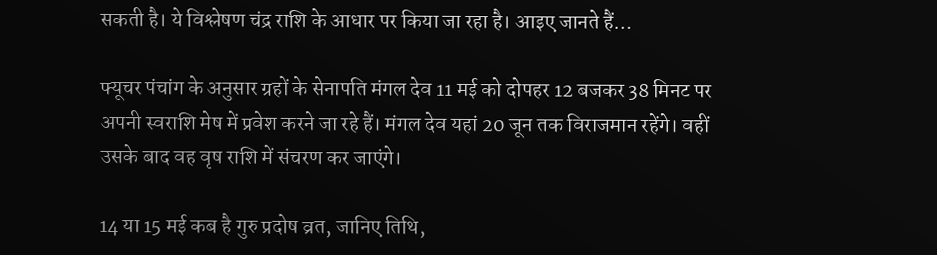सकती है। ये विश्लेषण चंद्र राशि के आधार पर किया जा रहा है। आइए जानते हैं…

फ्यूचर पंचांग के अनुसार ग्रहों के सेनापति मंगल देव 11 मई को दोपहर 12 बजकर 38 मिनट पर अपनी स्वराशि मेष में प्रवेश करने जा रहे हैं। मंगल देव यहां 20 जून तक विराजमान रहेंगे। वहीं उसके बाद वह वृष राशि में संचरण कर जाएंगे।

14 या 15 मई कब है गुरु प्रदोष व्रत, जानिए तिथि,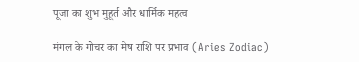पूजा का शुभ मुहूर्त और धार्मिक महत्व

मंगल के गोचर का मेष राशि पर प्रभाव (Aries Zodiac)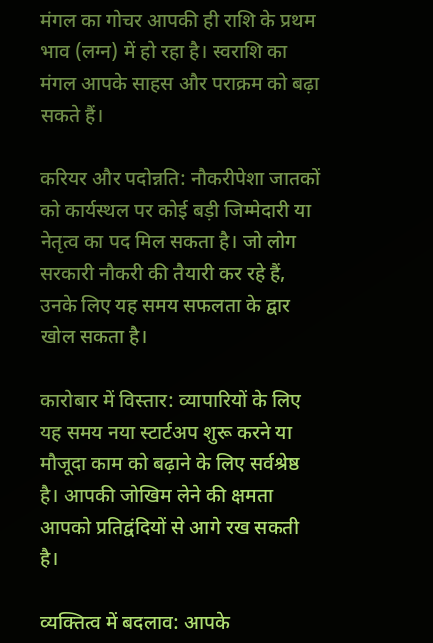मंगल का गोचर आपकी ही राशि के प्रथम भाव (लग्न) में हो रहा है। स्वराशि का मंगल आपके साहस और पराक्रम को बढ़ा सकते हैं।

करियर और पदोन्नति: नौकरीपेशा जातकों को कार्यस्थल पर कोई बड़ी जिम्मेदारी या नेतृत्व का पद मिल सकता है। जो लोग सरकारी नौकरी की तैयारी कर रहे हैं, उनके लिए यह समय सफलता के द्वार खोल सकता है।

कारोबार में विस्तार: व्यापारियों के लिए यह समय नया स्टार्टअप शुरू करने या मौजूदा काम को बढ़ाने के लिए सर्वश्रेष्ठ है। आपकी जोखिम लेने की क्षमता आपको प्रतिद्वंदियों से आगे रख सकती है।

व्यक्तित्व में बदलाव: आपके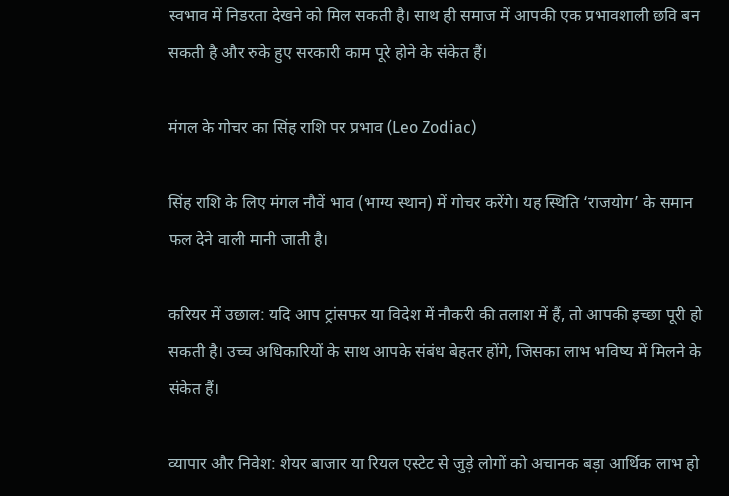स्वभाव में निडरता देखने को मिल सकती है। साथ ही समाज में आपकी एक प्रभावशाली छवि बन सकती है और रुके हुए सरकारी काम पूरे होने के संकेत हैं।

मंगल के गोचर का सिंह राशि पर प्रभाव (Leo Zodiac)

सिंह राशि के लिए मंगल नौवें भाव (भाग्य स्थान) में गोचर करेंगे। यह स्थिति ‘राजयोग’ के समान फल देने वाली मानी जाती है।

करियर में उछाल: यदि आप ट्रांसफर या विदेश में नौकरी की तलाश में हैं, तो आपकी इच्छा पूरी हो सकती है। उच्च अधिकारियों के साथ आपके संबंध बेहतर होंगे, जिसका लाभ भविष्य में मिलने के संकेत हैं।

व्यापार और निवेश: शेयर बाजार या रियल एस्टेट से जुड़े लोगों को अचानक बड़ा आर्थिक लाभ हो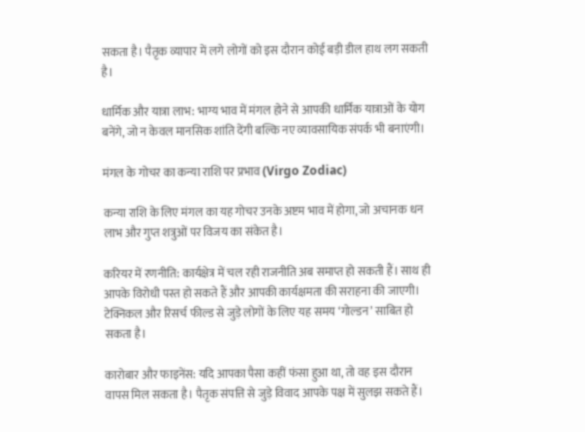सकता है। पैतृक व्यापार में लगे लोगों को इस दौरान कोई बड़ी डील हाथ लग सकती है।

धार्मिक और यात्रा लाभ: भाग्य भाव में मंगल होने से आपकी धार्मिक यात्राओं के योग बनेंगे, जो न केवल मानसिक शांति देंगी बल्कि नए व्यावसायिक संपर्क भी बनाएंगी।

मंगल के गोचर का कन्या राशि पर प्रभाव (Virgo Zodiac)

कन्या राशि के लिए मंगल का यह गोचर उनके अष्टम भाव में होगा, जो अचानक धन लाभ और गुप्त शत्रुओं पर विजय का संकेत है।

करियर में रणनीति: कार्यक्षेत्र में चल रही राजनीति अब समाप्त हो सकती हैं। साथ ही आपके विरोधी पस्त हो सकते हैं और आपकी कार्यक्षमता की सराहना की जाएगी। टेक्निकल और रिसर्च फील्ड से जुड़े लोगों के लिए यह समय ‘गोल्डन’ साबित हो सकता है।

कारोबार और फाइनेंस: यदि आपका पैसा कहीं फंसा हुआ था, तो वह इस दौरान वापस मिल सकता है। पैतृक संपत्ति से जुड़े विवाद आपके पक्ष में सुलझ सकते हैं।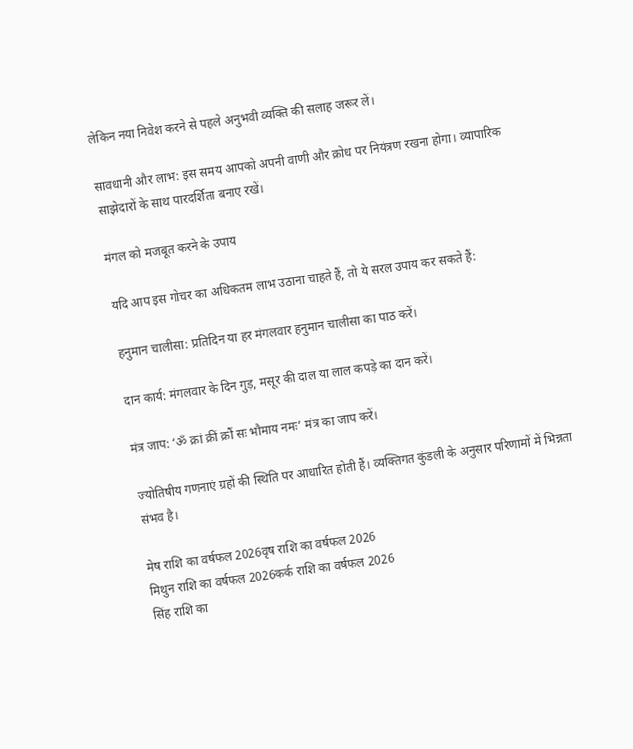लेकिन नया निवेश करने से पहले अनुभवी व्यक्ति की सलाह जरूर लें।

सावधानी और लाभ: इस समय आपको अपनी वाणी और क्रोध पर नियंत्रण रखना होगा। व्यापारिक साझेदारों के साथ पारदर्शिता बनाए रखें।

मंगल को मजबूत करने के उपाय

यदि आप इस गोचर का अधिकतम लाभ उठाना चाहते हैं, तो ये सरल उपाय कर सकते हैं:

हनुमान चालीसा: प्रतिदिन या हर मंगलवार हनुमान चालीसा का पाठ करें।

दान कार्य: मंगलवार के दिन गुड़, मसूर की दाल या लाल कपड़े का दान करें।

मंत्र जाप: ‘ॐ क्रां क्रीं क्रौं सः भौमाय नमः’ मंत्र का जाप करें।

ज्योतिषीय गणनाएं ग्रहों की स्थिति पर आधारित होती हैं। व्यक्तिगत कुंडली के अनुसार परिणामों में भिन्नता संभव है।

मेष राशि का वर्षफल 2026वृष राशि का वर्षफल 2026
मिथुन राशि का वर्षफल 2026कर्क राशि का वर्षफल 2026
सिंह राशि का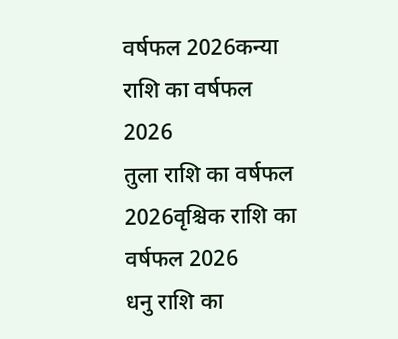वर्षफल 2026कन्या राशि का वर्षफल 2026
तुला राशि का वर्षफल 2026वृश्चिक राशि का वर्षफल 2026
धनु राशि का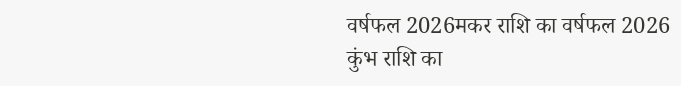वर्षफल 2026मकर राशि का वर्षफल 2026
कुंभ राशि का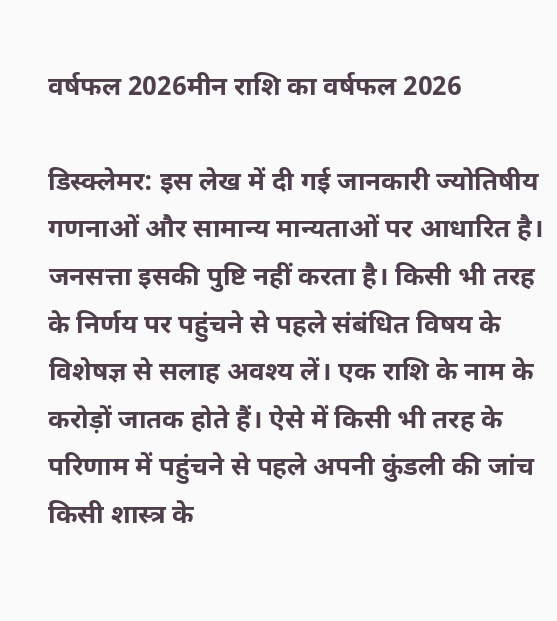वर्षफल 2026मीन राशि का वर्षफल 2026

डिस्क्लेमर: इस लेख में दी गई जानकारी ज्योतिषीय गणनाओं और सामान्य मान्यताओं पर आधारित है। जनसत्ता इसकी पुष्टि नहीं करता है। किसी भी तरह के निर्णय पर पहुंचने से पहले संबंधित विषय के विशेषज्ञ से सलाह अवश्य लें। एक राशि के नाम के करोड़ों जातक होते हैं। ऐसे में किसी भी तरह के परिणाम में पहुंचने से पहले अपनी कुंडली की जांच किसी शास्त्र के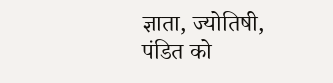ज्ञाता, ज्योतिषी, पंडित को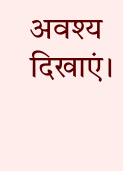अवश्य दिखाएं।